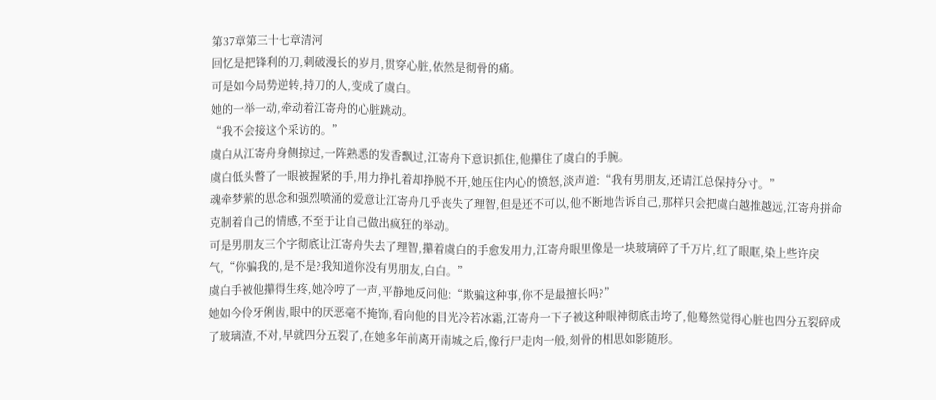第37章第三十七章清河
回忆是把锋利的刀,刺破漫长的岁月,贯穿心脏,依然是彻骨的痛。
可是如今局势逆转,持刀的人,变成了虞白。
她的一举一动,牵动着江寄舟的心脏跳动。
“我不会接这个采访的。”
虞白从江寄舟身侧掠过,一阵熟悉的发香飘过,江寄舟下意识抓住,他攥住了虞白的手腕。
虞白低头瞥了一眼被握紧的手,用力挣扎着却挣脱不开,她压住内心的愤怒,淡声道:“我有男朋友,还请江总保持分寸。”
魂牵梦萦的思念和强烈喷涌的爱意让江寄舟几乎丧失了理智,但是还不可以,他不断地告诉自己,那样只会把虞白越推越远,江寄舟拼命克制着自己的情感,不至于让自己做出疯狂的举动。
可是男朋友三个字彻底让江寄舟失去了理智,攥着虞白的手愈发用力,江寄舟眼里像是一块玻璃碎了千万片,红了眼眶,染上些许戾气,“你骗我的,是不是?我知道你没有男朋友,白白。”
虞白手被他攥得生疼,她冷哼了一声,平静地反问他:“欺骗这种事,你不是最擅长吗?”
她如今伶牙俐齿,眼中的厌恶毫不掩饰,看向他的目光冷若冰霜,江寄舟一下子被这种眼神彻底击垮了,他蓦然觉得心脏也四分五裂碎成了玻璃渣,不对,早就四分五裂了,在她多年前离开南城之后,像行尸走肉一般,刻骨的相思如影随形。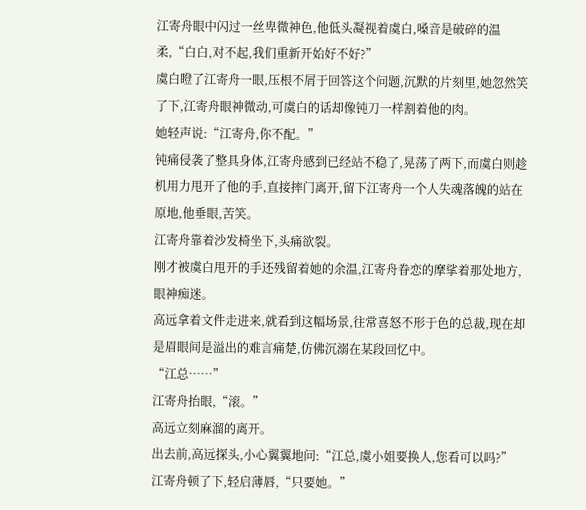江寄舟眼中闪过一丝卑微神色,他低头凝视着虞白,嗓音是破碎的温柔,“白白,对不起,我们重新开始好不好?”
虞白瞪了江寄舟一眼,压根不屑于回答这个问题,沉默的片刻里,她忽然笑了下,江寄舟眼神微动,可虞白的话却像钝刀一样割着他的肉。
她轻声说:“江寄舟,你不配。”
钝痛侵袭了整具身体,江寄舟感到已经站不稳了,晃荡了两下,而虞白则趁机用力甩开了他的手,直接摔门离开,留下江寄舟一个人失魂落魄的站在原地,他垂眼,苦笑。
江寄舟靠着沙发椅坐下,头痛欲裂。
刚才被虞白甩开的手还残留着她的余温,江寄舟眷恋的摩挲着那处地方,眼神痴迷。
高远拿着文件走进来,就看到这幅场景,往常喜怒不形于色的总裁,现在却是眉眼间是溢出的难言痛楚,仿佛沉溺在某段回忆中。
“江总……”
江寄舟抬眼,“滚。”
高远立刻麻溜的离开。
出去前,高远探头,小心翼翼地问:“江总,虞小姐要换人,您看可以吗?”
江寄舟顿了下,轻启薄唇,“只要她。”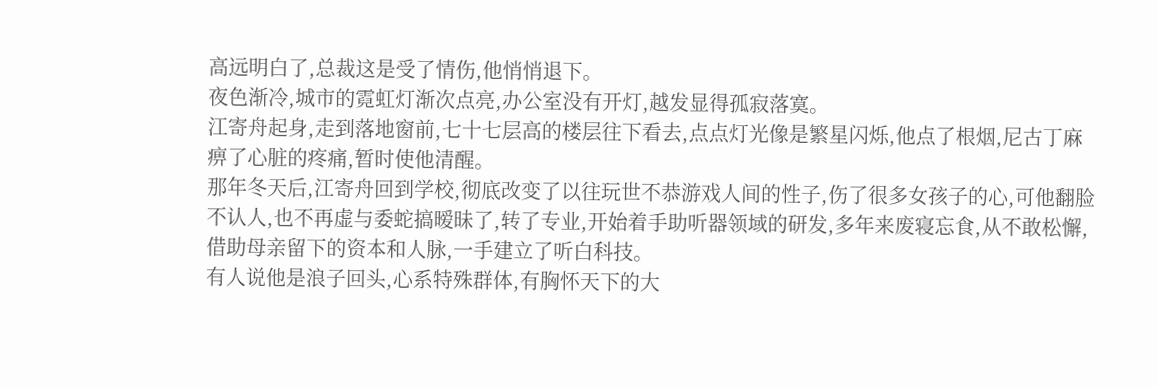高远明白了,总裁这是受了情伤,他悄悄退下。
夜色渐冷,城市的霓虹灯渐次点亮,办公室没有开灯,越发显得孤寂落寞。
江寄舟起身,走到落地窗前,七十七层高的楼层往下看去,点点灯光像是繁星闪烁,他点了根烟,尼古丁麻痹了心脏的疼痛,暂时使他清醒。
那年冬天后,江寄舟回到学校,彻底改变了以往玩世不恭游戏人间的性子,伤了很多女孩子的心,可他翻脸不认人,也不再虚与委蛇搞暧昧了,转了专业,开始着手助听器领域的研发,多年来废寝忘食,从不敢松懈,借助母亲留下的资本和人脉,一手建立了听白科技。
有人说他是浪子回头,心系特殊群体,有胸怀天下的大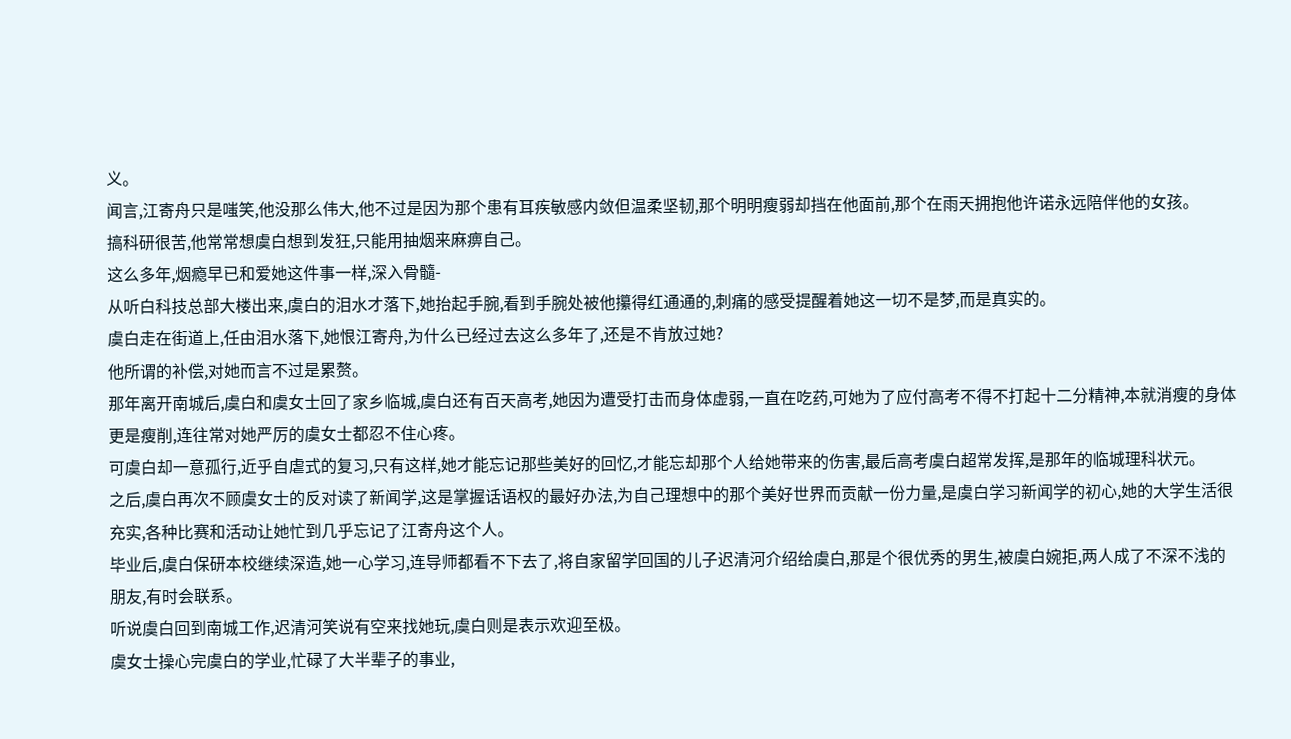义。
闻言,江寄舟只是嗤笑,他没那么伟大,他不过是因为那个患有耳疾敏感内敛但温柔坚韧,那个明明瘦弱却挡在他面前,那个在雨天拥抱他许诺永远陪伴他的女孩。
搞科研很苦,他常常想虞白想到发狂,只能用抽烟来麻痹自己。
这么多年,烟瘾早已和爱她这件事一样,深入骨髓-
从听白科技总部大楼出来,虞白的泪水才落下,她抬起手腕,看到手腕处被他攥得红通通的,刺痛的感受提醒着她这一切不是梦,而是真实的。
虞白走在街道上,任由泪水落下,她恨江寄舟,为什么已经过去这么多年了,还是不肯放过她?
他所谓的补偿,对她而言不过是累赘。
那年离开南城后,虞白和虞女士回了家乡临城,虞白还有百天高考,她因为遭受打击而身体虚弱,一直在吃药,可她为了应付高考不得不打起十二分精神,本就消瘦的身体更是瘦削,连往常对她严厉的虞女士都忍不住心疼。
可虞白却一意孤行,近乎自虐式的复习,只有这样,她才能忘记那些美好的回忆,才能忘却那个人给她带来的伤害,最后高考虞白超常发挥,是那年的临城理科状元。
之后,虞白再次不顾虞女士的反对读了新闻学,这是掌握话语权的最好办法,为自己理想中的那个美好世界而贡献一份力量,是虞白学习新闻学的初心,她的大学生活很充实,各种比赛和活动让她忙到几乎忘记了江寄舟这个人。
毕业后,虞白保研本校继续深造,她一心学习,连导师都看不下去了,将自家留学回国的儿子迟清河介绍给虞白,那是个很优秀的男生,被虞白婉拒,两人成了不深不浅的朋友,有时会联系。
听说虞白回到南城工作,迟清河笑说有空来找她玩,虞白则是表示欢迎至极。
虞女士操心完虞白的学业,忙碌了大半辈子的事业,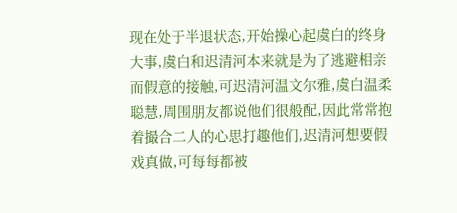现在处于半退状态,开始操心起虞白的终身大事,虞白和迟清河本来就是为了逃避相亲而假意的接触,可迟清河温文尔雅,虞白温柔聪慧,周围朋友都说他们很般配,因此常常抱着撮合二人的心思打趣他们,迟清河想要假戏真做,可每每都被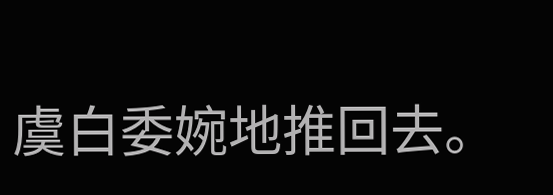虞白委婉地推回去。